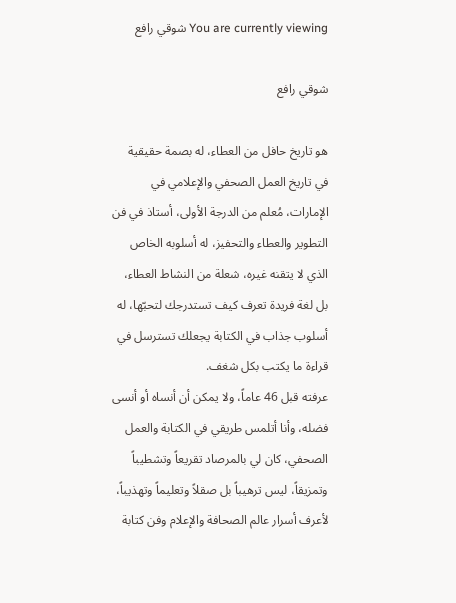You are currently viewing شوقي رافع

شوقي رافع

هو تاريخ حافل من العطاء، له بصمة حقيقية في تاريخ العمل الصحفي والإعلامي في الإمارات، مُعلم من الدرجة الأولى، أستاذ في فن التطوير والعطاء والتحفيز، له أسلوبه الخاص الذي لا يتقنه غيره، شعلة من النشاط العطاء، بل لغة فريدة تعرف كيف تستدرجك لتحبّها، له أسلوب جذاب في الكتابة يجعلك تسترسل في قراءة ما يكتب بكل شغف.
عرفته قبل 46 عاماً، ولا يمكن أن أنساه أو أنسى فضله، وأنا أتلمس طريقي في الكتابة والعمل الصحفي، كان لي بالمرصاد تقريعاً وتشطيباً وتمزيقاً، ليس ترهيباً بل صقلاً وتعليماً وتهذيباً، لأعرف أسرار عالم الصحافة والإعلام وفن كتابة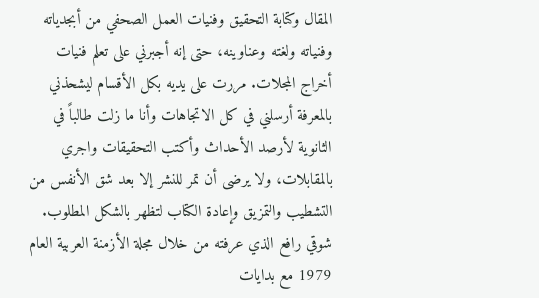المقال وكتابة التحقيق وفنيات العمل الصحفي من أبجدياته وفنياته ولغته وعناوينه، حتى إنه أجبرني على تعلم فنيات أخراج المجلات. مررت على يديه بكل الأقسام ليشحذني بالمعرفة أرسلني في كل الاتجاهات وأنا ما زلت طالباً في الثانوية لأرصد الأحداث وأكتب التحقيقات واجري بالمقابلات، ولا يرضى أن تمر للنشر إلا بعد شق الأنفس من التشطيب والتمزيق وإعادة الكتاب لتظهر بالشكل المطلوب.
شوقي رافع الذي عرفته من خلال مجلة الأزمنة العربية العام 1979 مع بدايات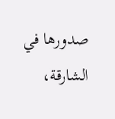صدورها في الشارقة،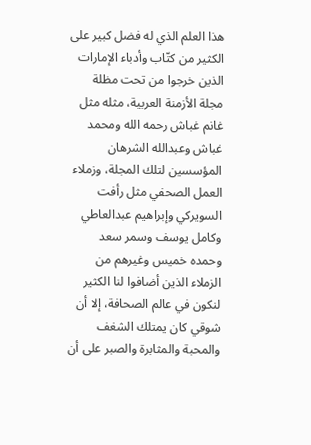هذا العلم الذي له فضل كبير على الكثير من كتّاب وأدباء الإمارات الذين خرجوا من تحت مظلة مجلة الأزمنة العربية، مثله مثل غانم غباش رحمه الله ومحمد غباش وعبدالله الشرهان المؤسسين لتلك المجلة، وزملاء العمل الصحفي مثل رأفت السويركي وإبراهيم عبدالعاطي وكامل يوسف وسمر سعد وحمده خميس وغيرهم من الزملاء الذين أضافوا لنا الكثير لنكون في عالم الصحافة، إلا أن شوقي كان يمتلك الشغف والمحبة والمثابرة والصبر على أن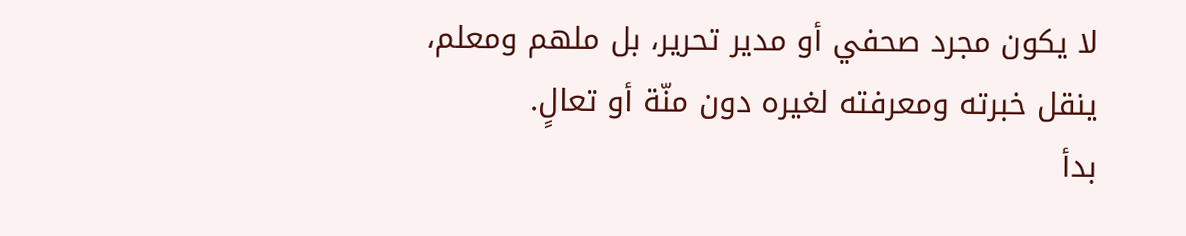لا يكون مجرد صحفي أو مدير تحرير، بل ملهم ومعلم، ينقل خبرته ومعرفته لغيره دون منّة أو تعالٍ.
بدأ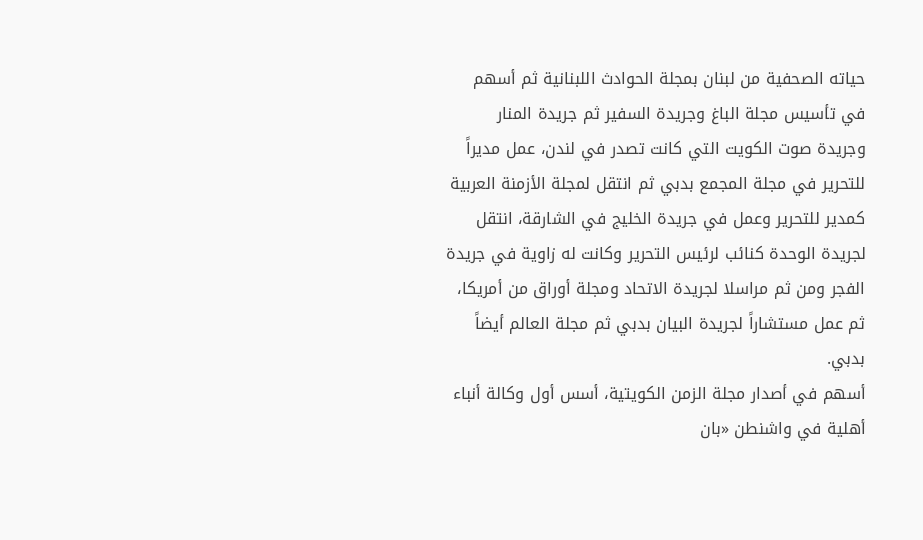حياته الصحفية من لبنان بمجلة الحوادث اللبنانية ثم أسهم في تأسيس مجلة الباغ وجريدة السفير ثم جريدة المنار وجريدة صوت الكويت التي كانت تصدر في لندن، عمل مديراً للتحرير في مجلة المجمع بدبي ثم انتقل لمجلة الأزمنة العربية كمدير للتحرير وعمل في جريدة الخليج في الشارقة، انتقل لجريدة الوحدة كنائب لرئيس التحرير وكانت له زاوية في جريدة الفجر ومن ثم مراسلا لجريدة الاتحاد ومجلة أوراق من أمريكا، ثم عمل مستشاراً لجريدة البيان بدبي ثم مجلة العالم أيضاً بدبي.
أسهم في أصدار مجلة الزمن الكويتية، أسس أول وكالة أنباء أهلية في واشنطن «بان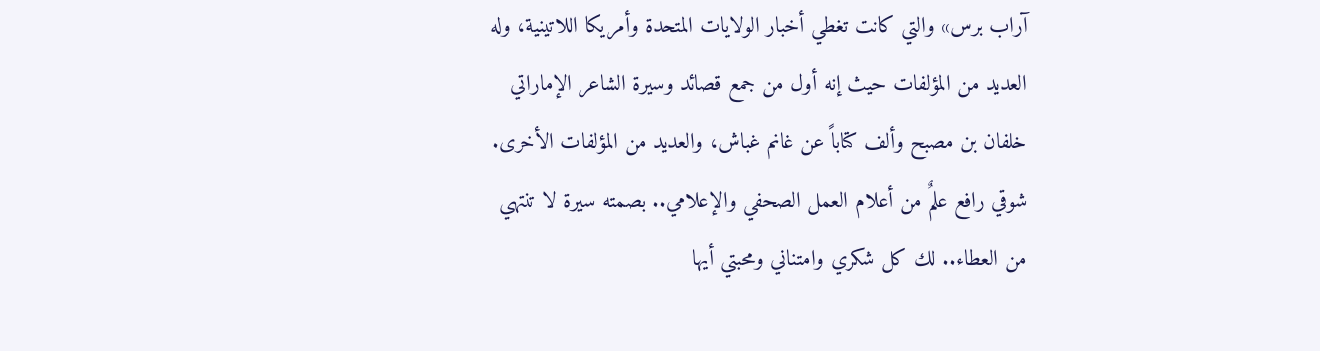آراب برس» والتي كانت تغطي أخبار الولايات المتحدة وأمريكا اللاتينية، وله العديد من المؤلفات حيث إنه أول من جمع قصائد وسيرة الشاعر الإماراتي خلفان بن مصبح وألف كتاباً عن غانم غباش، والعديد من المؤلفات الأخرى.
شوقي رافع علمٌ من أعلام العمل الصحفي والإعلامي.. بصمته سيرة لا تنتهي من العطاء.. لك كل شكري وامتناني ومحبتي أيها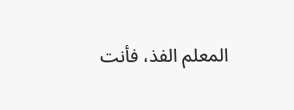المعلم الفذ، فأنت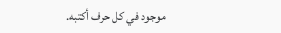موجود في كل حرف أكتبه.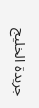جريدة الخليج